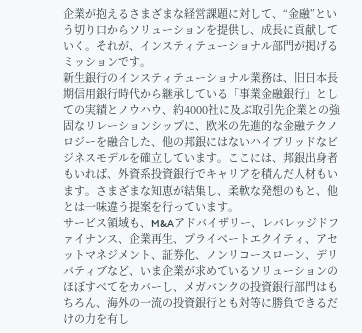企業が抱えるさまざまな経営課題に対して、“金融”という切り口からソリューションを提供し、成長に貢献していく。それが、インスティテューショナル部門が掲げるミッションです。
新生銀行のインスティテューショナル業務は、旧日本長期信用銀行時代から継承している「事業金融銀行」としての実績とノウハウ、約4000社に及ぶ取引先企業との強固なリレーションシップに、欧米の先進的な金融テクノロジーを融合した、他の邦銀にはないハイブリッドなビジネスモデルを確立しています。ここには、邦銀出身者もいれば、外資系投資銀行でキャリアを積んだ人材もいます。さまざまな知恵が結集し、柔軟な発想のもと、他とは一味違う提案を行っています。
サービス領域も、M&Aアドバイザリー、レバレッジドファイナンス、企業再生、プライベートエクイティ、アセットマネジメント、証券化、ノンリコースローン、デリバティブなど、いま企業が求めているソリューションのほぼすべてをカバーし、メガバンクの投資銀行部門はもちろん、海外の一流の投資銀行とも対等に勝負できるだけの力を有し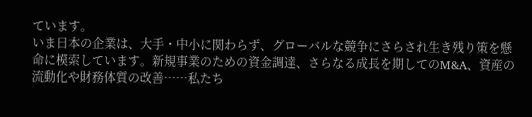ています。
いま日本の企業は、大手・中小に関わらず、グローバルな競争にさらされ生き残り策を懸命に模索しています。新規事業のための資金調達、さらなる成長を期してのM&A、資産の流動化や財務体質の改善……私たち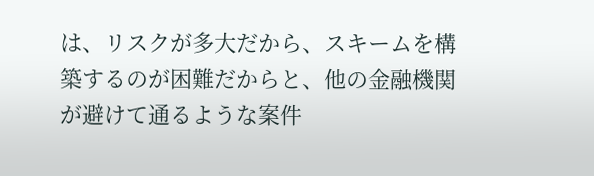は、リスクが多大だから、スキームを構築するのが困難だからと、他の金融機関が避けて通るような案件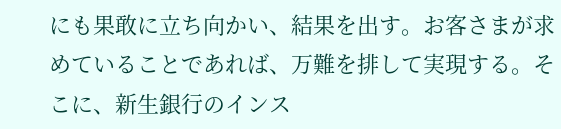にも果敢に立ち向かい、結果を出す。お客さまが求めていることであれば、万難を排して実現する。そこに、新生銀行のインス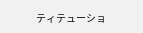ティテューショ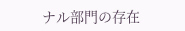ナル部門の存在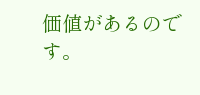価値があるのです。